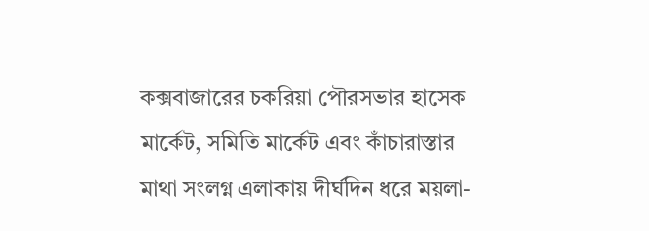কক্সবাজারের চকরিয়া পৌরসভার হাসেক মার্কেট, সমিতি মার্কেট এবং কাঁচারাস্তার মাথা সংলগ্ন এলাকায় দীর্ঘদিন ধরে ময়লা-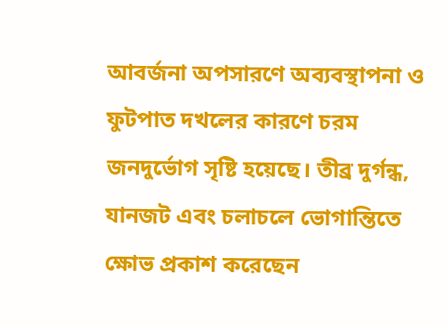আবর্জনা অপসারণে অব্যবস্থাপনা ও ফুটপাত দখলের কারণে চরম জনদুর্ভোগ সৃষ্টি হয়েছে। তীব্র দুর্গন্ধ, যানজট এবং চলাচলে ভোগান্তিতে ক্ষোভ প্রকাশ করেছেন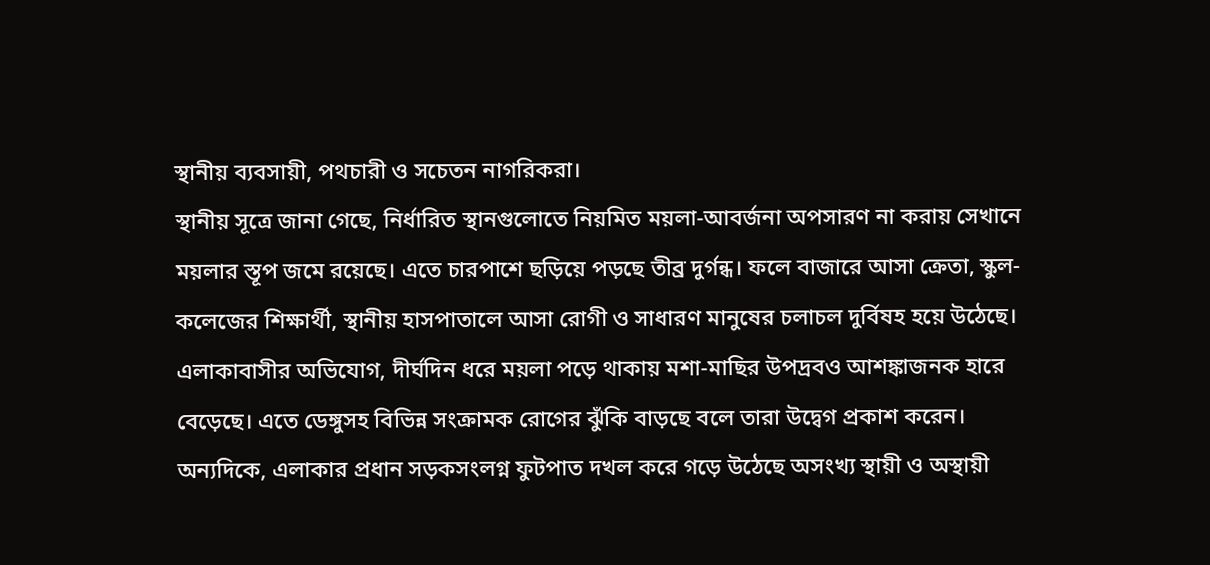স্থানীয় ব্যবসায়ী, পথচারী ও সচেতন নাগরিকরা।
স্থানীয় সূত্রে জানা গেছে, নির্ধারিত স্থানগুলোতে নিয়মিত ময়লা-আবর্জনা অপসারণ না করায় সেখানে ময়লার স্তূপ জমে রয়েছে। এতে চারপাশে ছড়িয়ে পড়ছে তীব্র দুর্গন্ধ। ফলে বাজারে আসা ক্রেতা, স্কুল-কলেজের শিক্ষার্থী, স্থানীয় হাসপাতালে আসা রোগী ও সাধারণ মানুষের চলাচল দুর্বিষহ হয়ে উঠেছে।
এলাকাবাসীর অভিযোগ, দীর্ঘদিন ধরে ময়লা পড়ে থাকায় মশা-মাছির উপদ্রবও আশঙ্কাজনক হারে বেড়েছে। এতে ডেঙ্গুসহ বিভিন্ন সংক্রামক রোগের ঝুঁকি বাড়ছে বলে তারা উদ্বেগ প্রকাশ করেন।
অন্যদিকে, এলাকার প্রধান সড়কসংলগ্ন ফুটপাত দখল করে গড়ে উঠেছে অসংখ্য স্থায়ী ও অস্থায়ী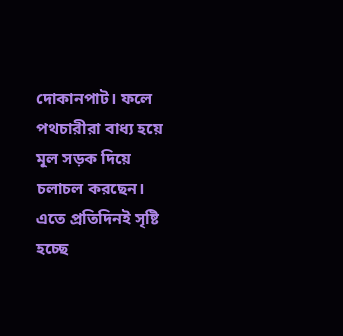দোকানপাট। ফলে পথচারীরা বাধ্য হয়ে মূল সড়ক দিয়ে চলাচল করছেন। এতে প্রতিদিনই সৃষ্টি হচ্ছে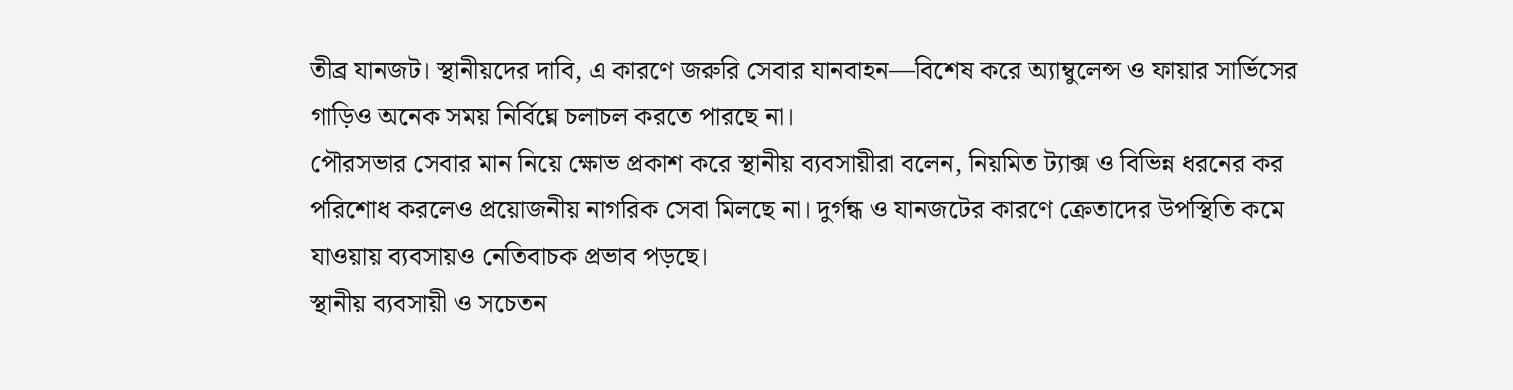তীব্র যানজট। স্থানীয়দের দাবি, এ কারণে জরুরি সেবার যানবাহন—বিশেষ করে অ্যাম্বুলেন্স ও ফায়ার সার্ভিসের গাড়িও অনেক সময় নির্বিঘ্নে চলাচল করতে পারছে না।
পৌরসভার সেবার মান নিয়ে ক্ষোভ প্রকাশ করে স্থানীয় ব্যবসায়ীরা বলেন, নিয়মিত ট্যাক্স ও বিভিন্ন ধরনের কর পরিশোধ করলেও প্রয়োজনীয় নাগরিক সেবা মিলছে না। দুর্গন্ধ ও যানজটের কারণে ক্রেতাদের উপস্থিতি কমে যাওয়ায় ব্যবসায়ও নেতিবাচক প্রভাব পড়ছে।
স্থানীয় ব্যবসায়ী ও সচেতন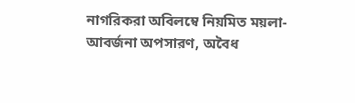নাগরিকরা অবিলম্বে নিয়মিত ময়লা-আবর্জনা অপসারণ, অবৈধ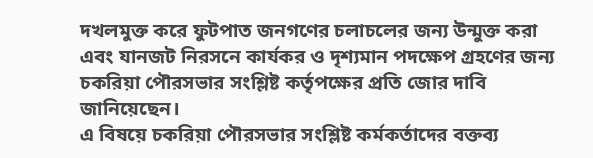দখলমুক্ত করে ফুটপাত জনগণের চলাচলের জন্য উন্মুক্ত করা এবং যানজট নিরসনে কার্যকর ও দৃশ্যমান পদক্ষেপ গ্রহণের জন্য চকরিয়া পৌরসভার সংশ্লিষ্ট কর্তৃপক্ষের প্রতি জোর দাবি জানিয়েছেন।
এ বিষয়ে চকরিয়া পৌরসভার সংশ্লিষ্ট কর্মকর্তাদের বক্তব্য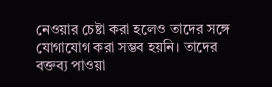নেওয়ার চেষ্টা করা হলেও তাদের সঙ্গে যোগাযোগ করা সম্ভব হয়নি। তাদের বক্তব্য পাওয়া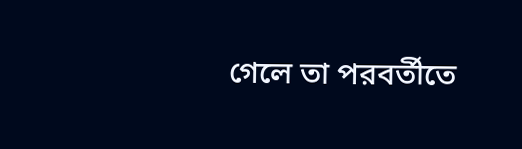গেলে তা পরবর্তীতে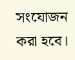সংযোজন করা হবে।